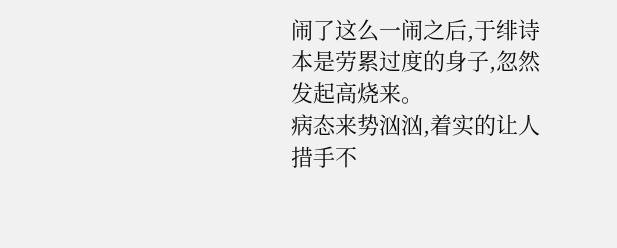闹了这么一闹之后,于绯诗本是劳累过度的身子,忽然发起高烧来。
病态来势汹汹,着实的让人措手不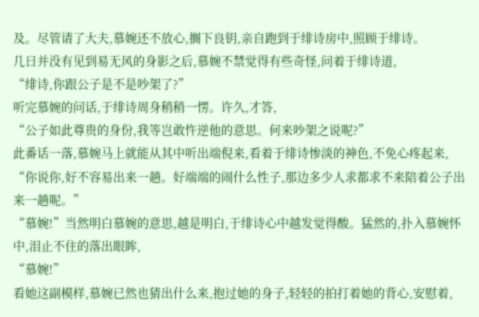及。尽管请了大夫,慕婉还不放心,搁下良钥,亲自跑到于绯诗房中,照顾于绯诗。
几日并没有见到易无风的身影之后,慕婉不禁觉得有些奇怪,问着于绯诗道,
“绯诗,你跟公子是不是吵架了?”
听完慕婉的问话,于绯诗周身稍稍一愣。许久,才答,
“公子如此尊贵的身份,我等岂敢忤逆他的意思。何来吵架之说呢?”
此番话一落,慕婉马上就能从其中听出端倪来,看着于绯诗惨淡的神色,不免心疼起来,
“你说你,好不容易出来一趟。好端端的闹什么性子,那边多少人求都求不来陪着公子出来一趟呢。”
“慕婉!”当然明白慕婉的意思,越是明白,于绯诗心中越发觉得酸。猛然的,扑入慕婉怀中,泪止不住的落出眼眸,
“慕婉!”
看她这副模样,慕婉已然也猜出什么来,抱过她的身子,轻轻的拍打着她的背心,安慰着,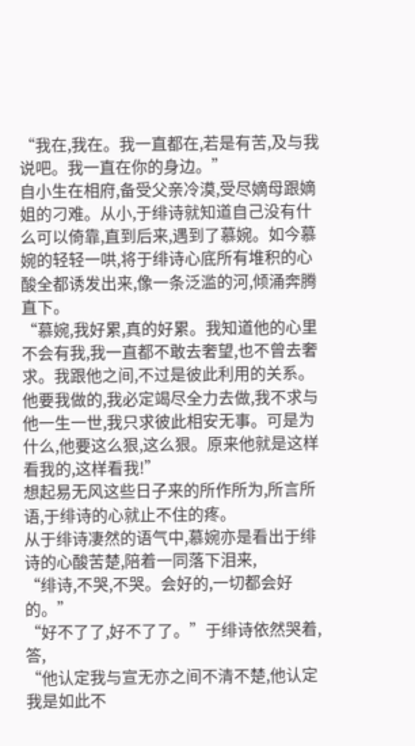“我在,我在。我一直都在,若是有苦,及与我说吧。我一直在你的身边。”
自小生在相府,备受父亲冷漠,受尽嫡母跟嫡姐的刁难。从小,于绯诗就知道自己没有什么可以倚靠,直到后来,遇到了慕婉。如今慕婉的轻轻一哄,将于绯诗心底所有堆积的心酸全都诱发出来,像一条泛滥的河,倾涌奔腾直下。
“慕婉,我好累,真的好累。我知道他的心里不会有我,我一直都不敢去奢望,也不曾去奢求。我跟他之间,不过是彼此利用的关系。他要我做的,我必定竭尽全力去做,我不求与他一生一世,我只求彼此相安无事。可是为什么,他要这么狠,这么狠。原来他就是这样看我的,这样看我!”
想起易无风这些日子来的所作所为,所言所语,于绯诗的心就止不住的疼。
从于绯诗凄然的语气中,慕婉亦是看出于绯诗的心酸苦楚,陪着一同落下泪来,
“绯诗,不哭,不哭。会好的,一切都会好的。”
“好不了了,好不了了。”于绯诗依然哭着,答,
“他认定我与宣无亦之间不清不楚,他认定我是如此不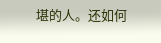堪的人。还如何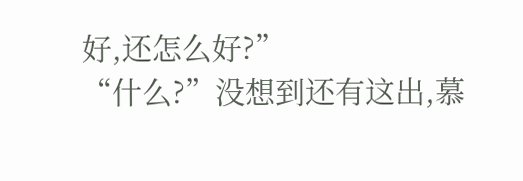好,还怎么好?”
“什么?”没想到还有这出,慕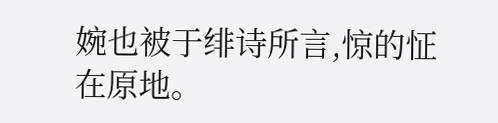婉也被于绯诗所言,惊的怔在原地。